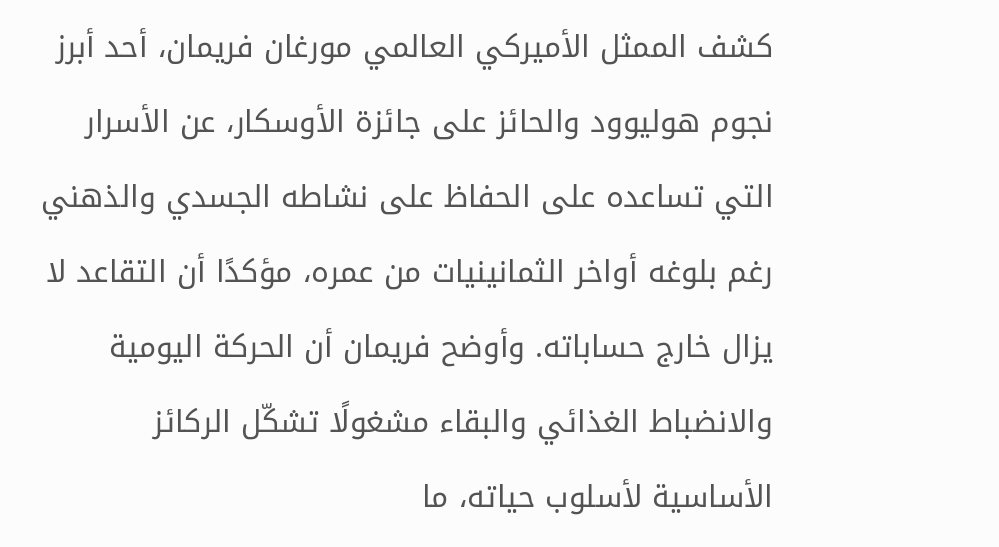كشف الممثل الأميركي العالمي مورغان فريمان، أحد أبرز نجوم هوليوود والحائز على جائزة الأوسكار، عن الأسرار التي تساعده على الحفاظ على نشاطه الجسدي والذهني رغم بلوغه أواخر الثمانينيات من عمره، مؤكدًا أن التقاعد لا يزال خارج حساباته. وأوضح فريمان أن الحركة اليومية والانضباط الغذائي والبقاء مشغولًا تشكّل الركائز الأساسية لأسلوب حياته، ما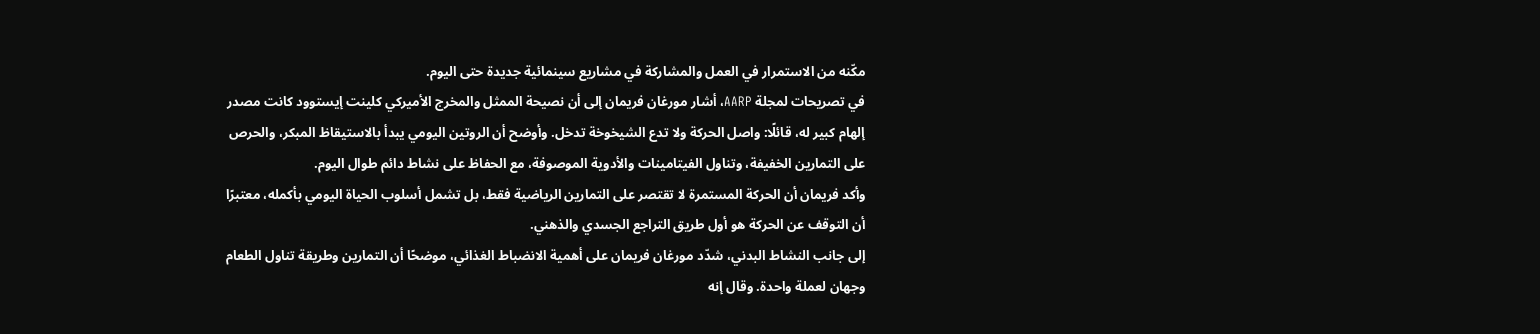مكّنه من الاستمرار في العمل والمشاركة في مشاريع سينمائية جديدة حتى اليوم.
في تصريحات لمجلة AARP، أشار مورغان فريمان إلى أن نصيحة الممثل والمخرج الأميركي كلينت إيستوود كانت مصدر إلهام كبير له، قائلًا: واصل الحركة ولا تدع الشيخوخة تدخل. وأوضح أن الروتين اليومي يبدأ بالاستيقاظ المبكر، والحرص على التمارين الخفيفة، وتناول الفيتامينات والأدوية الموصوفة، مع الحفاظ على نشاط دائم طوال اليوم.
وأكد فريمان أن الحركة المستمرة لا تقتصر على التمارين الرياضية فقط، بل تشمل أسلوب الحياة اليومي بأكمله، معتبرًا أن التوقف عن الحركة هو أول طريق التراجع الجسدي والذهني.
إلى جانب النشاط البدني، شدّد مورغان فريمان على أهمية الانضباط الغذائي، موضحًا أن التمارين وطريقة تناول الطعام وجهان لعملة واحدة. وقال إنه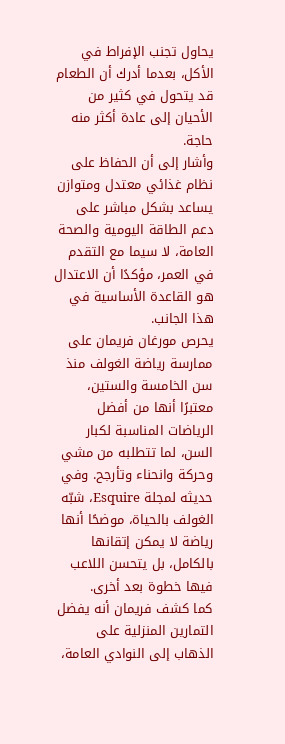يحاول تجنب الإفراط في الأكل، بعدما أدرك أن الطعام قد يتحول في كثير من الأحيان إلى عادة أكثر منه حاجة.
وأشار إلى أن الحفاظ على نظام غذائي معتدل ومتوازن يساعد بشكل مباشر على دعم الطاقة اليومية والصحة العامة، لا سيما مع التقدم في العمر، مؤكدًا أن الاعتدال هو القاعدة الأساسية في هذا الجانب.
يحرص مورغان فريمان على ممارسة رياضة الغولف منذ سن الخامسة والستين، معتبرًا أنها من أفضل الرياضات المناسبة لكبار السن، لما تتطلبه من مشي وحركة وانحناء وتأرجح. وفي حديثه لمجلة Esquire، شبّه الغولف بالحياة، موضحًا أنها رياضة لا يمكن إتقانها بالكامل، بل يتحسن اللاعب فيها خطوة بعد أخرى.
كما كشف فريمان أنه يفضل التمارين المنزلية على الذهاب إلى النوادي العامة،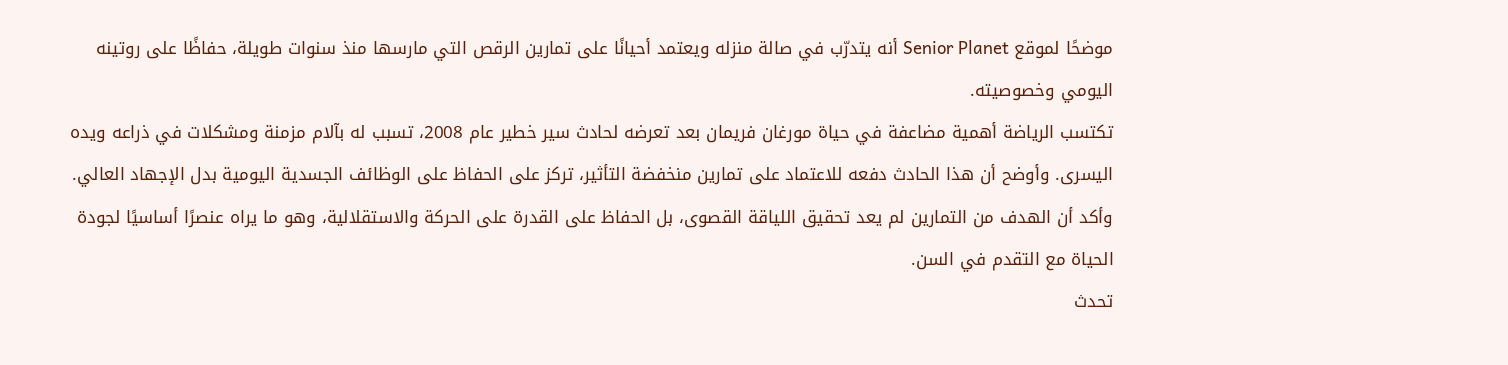موضحًا لموقع Senior Planet أنه يتدرّب في صالة منزله ويعتمد أحيانًا على تمارين الرقص التي مارسها منذ سنوات طويلة، حفاظًا على روتينه اليومي وخصوصيته.
تكتسب الرياضة أهمية مضاعفة في حياة مورغان فريمان بعد تعرضه لحادث سير خطير عام 2008، تسبب له بآلام مزمنة ومشكلات في ذراعه ويده اليسرى. وأوضح أن هذا الحادث دفعه للاعتماد على تمارين منخفضة التأثير، تركز على الحفاظ على الوظائف الجسدية اليومية بدل الإجهاد العالي.
وأكد أن الهدف من التمارين لم يعد تحقيق اللياقة القصوى، بل الحفاظ على القدرة على الحركة والاستقلالية، وهو ما يراه عنصرًا أساسيًا لجودة الحياة مع التقدم في السن.
تحدث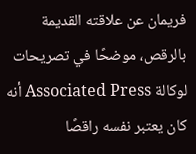فريمان عن علاقته القديمة بالرقص، موضحًا في تصريحات لوكالة Associated Press أنه كان يعتبر نفسه راقصًا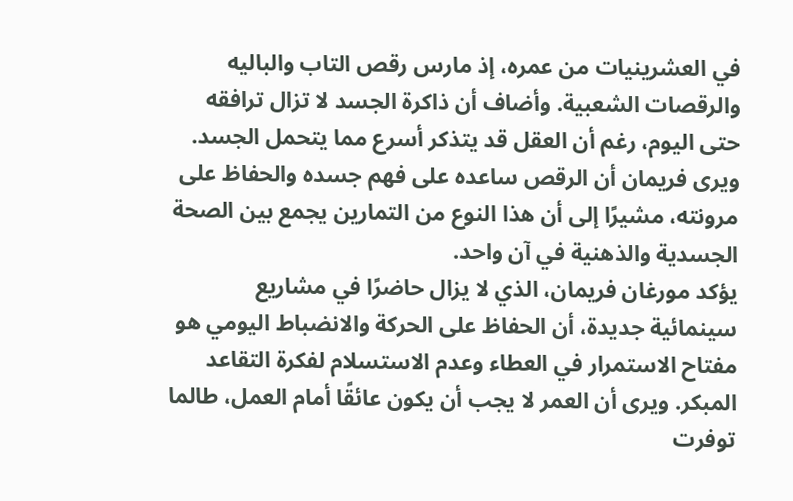في العشرينيات من عمره، إذ مارس رقص التاب والباليه والرقصات الشعبية. وأضاف أن ذاكرة الجسد لا تزال ترافقه حتى اليوم، رغم أن العقل قد يتذكر أسرع مما يتحمل الجسد.
ويرى فريمان أن الرقص ساعده على فهم جسده والحفاظ على مرونته، مشيرًا إلى أن هذا النوع من التمارين يجمع بين الصحة الجسدية والذهنية في آن واحد.
يؤكد مورغان فريمان، الذي لا يزال حاضرًا في مشاريع سينمائية جديدة، أن الحفاظ على الحركة والانضباط اليومي هو مفتاح الاستمرار في العطاء وعدم الاستسلام لفكرة التقاعد المبكر. ويرى أن العمر لا يجب أن يكون عائقًا أمام العمل، طالما توفرت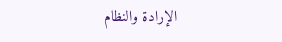الإرادة والنظام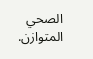الصحي المتوازن.